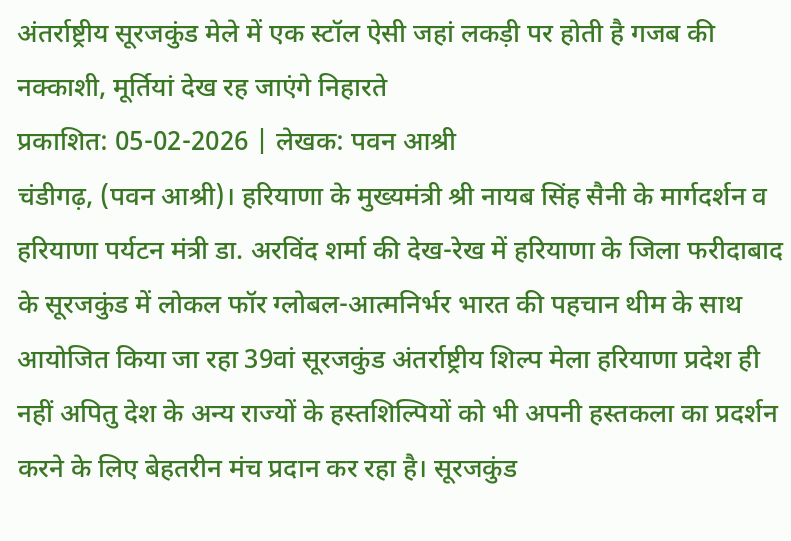अंतर्राष्ट्रीय सूरजकुंड मेले में एक स्टॉल ऐसी जहां लकड़ी पर होती है गजब की नक्काशी, मूर्तियां देख रह जाएंगे निहारते
प्रकाशित: 05-02-2026 | लेखक: पवन आश्री
चंडीगढ़, (पवन आश्री)। हरियाणा के मुख्यमंत्री श्री नायब सिंह सैनी के मार्गदर्शन व हरियाणा पर्यटन मंत्री डा. अरविंद शर्मा की देख-रेख में हरियाणा के जिला फरीदाबाद के सूरजकुंड में लोकल फॉर ग्लोबल-आत्मनिर्भर भारत की पहचान थीम के साथ आयोजित किया जा रहा 39वां सूरजकुंड अंतर्राष्ट्रीय शिल्प मेला हरियाणा प्रदेश ही नहीं अपितु देश के अन्य राज्यों के हस्तशिल्पियों को भी अपनी हस्तकला का प्रदर्शन करने के लिए बेहतरीन मंच प्रदान कर रहा है। सूरजकुंड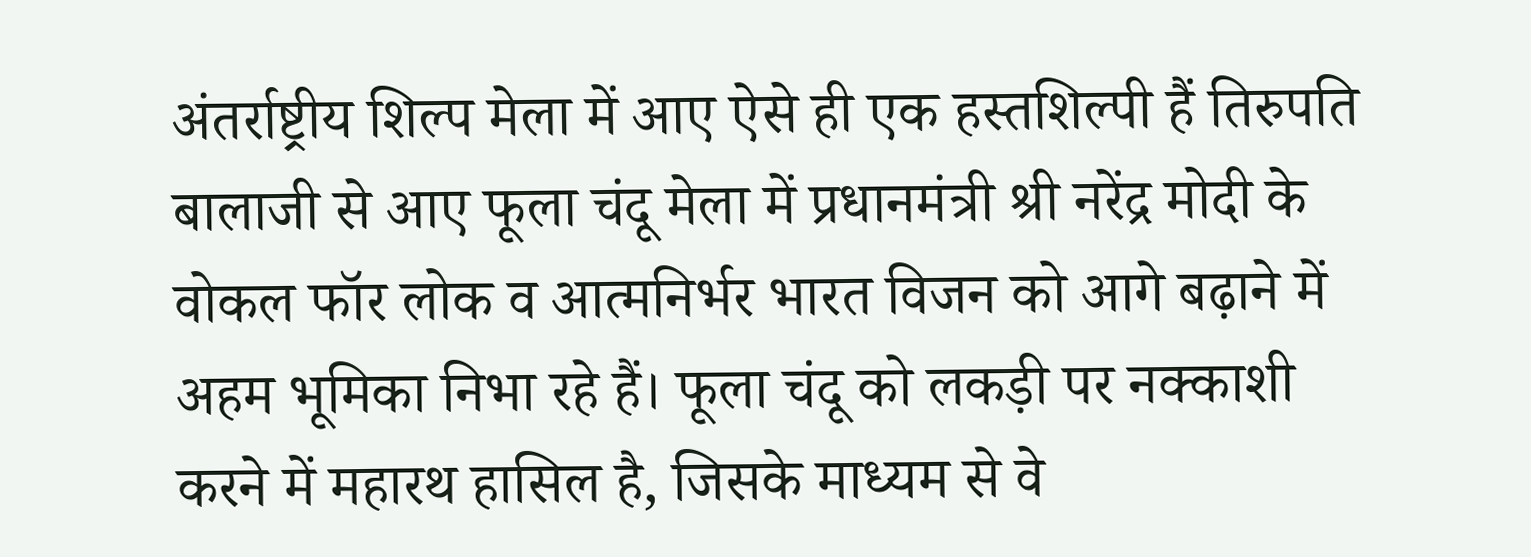अंतर्राष्ट्रीय शिल्प मेला में आए ऐसे ही एक हस्तशिल्पी हैं तिरुपति बालाजी से आए फूला चंदू मेला में प्रधानमंत्री श्री नरेंद्र मोदी के वोकल फॉर लोक व आत्मनिर्भर भारत विजन को आगे बढ़ाने में अहम भूमिका निभा रहे हैं। फूला चंदू को लकड़ी पर नक्काशी करने में महारथ हासिल है, जिसके माध्यम से वे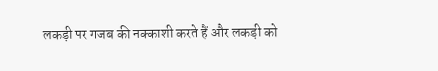लकड़ी पर गजब की नक्काशी करते हैं और लकड़ी को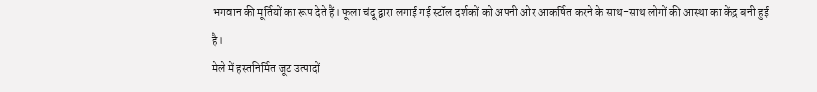भगवान की मूर्तियों का रूप देते हैं। फूला चंदू द्वारा लगाई गई स्टॉल दर्शकों को अपनी ओर आकर्षित करने के साथ-साथ लोगों की आस्था का केंद्र बनी हुई है।
मेले में हस्तनिर्मित जूट उत्पादों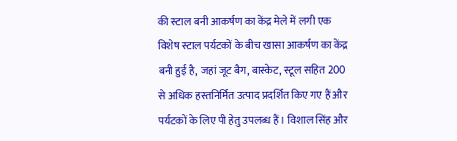की स्टाल बनी आकर्षण का केंद्र मेले में लगी एक विशेष स्टाल पर्यटकों के बीच खासा आकर्षण का केंद्र बनी हुई है, जहां जूट बैग, बास्केट, स्टूल सहित 200 से अधिक हस्तनिर्मित उत्पाद प्रदर्शित किए गए हैं और पर्यटकों के लिए पी हेतु उपलब्ध हैं। विशाल सिंह और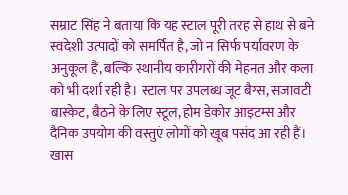सम्राट सिंह ने बताया कि यह स्टाल पूरी तरह से हाथ से बने स्वदेशी उत्पादों को समर्पित है, जो न सिर्फ पर्यावरण के अनुकूल हैं, बल्कि स्थानीय कारीगरों की मेहनत और कला को भी दर्शा रही है। स्टाल पर उपलब्ध जूट बैग्स, सजावटी बास्केट, बैठने के लिए स्टूल, होम डेकोर आइटम्स और दैनिक उपयोग की वस्तुएं लोगों को खूब पसंद आ रही हैं। खास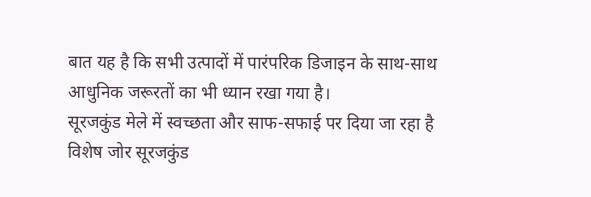बात यह है कि सभी उत्पादों में पारंपरिक डिजाइन के साथ-साथ आधुनिक जरूरतों का भी ध्यान रखा गया है।
सूरजकुंड मेले में स्वच्छता और साफ-सफाई पर दिया जा रहा है विशेष जोर सूरजकुंड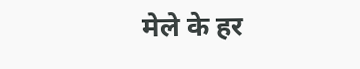मेले के हर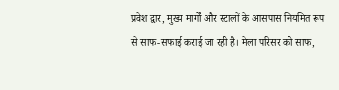प्रवेश द्वार, मुख्य मार्गों और स्टालों के आसपास नियमित रूप से साफ-सफाई कराई जा रही है। मेला परिसर को साफ,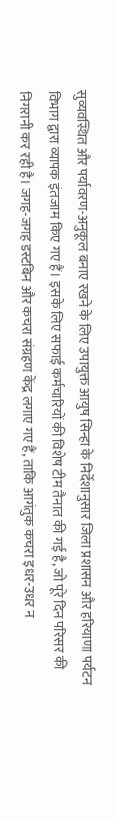सुव्यवस्थित और पर्यावरण-अनुकूल बनाए रखने के लिए उपायुक्त आयुष सिन्हा के निर्देशानुसार जिला प्रशासन और हरियाणा पर्यटन विभाग द्वारा व्यापक इंतजाम किए गए हैं। इसके लिए सफाई कर्मचारियों की विशेष टीम तैनात की गई है, जो पूरे दिन परिसर की निगरानी कर रही है। जगह-जगह डस्टबिन और कचरा संग्रहण केंद्र लगाए गए हैं, ताकि आगंतुक कचरा इधर-उधर न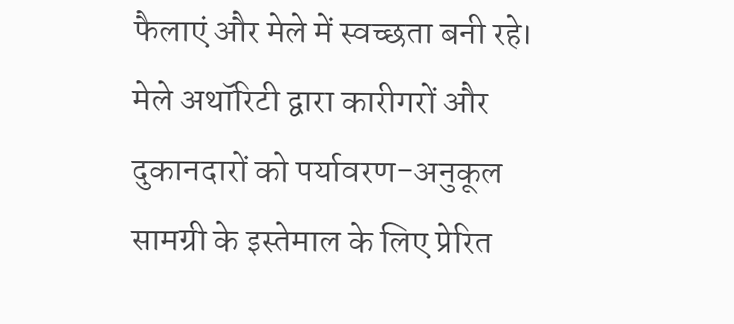फैलाएं और मेले में स्वच्छता बनी रहे। मेले अथॉरिटी द्वारा कारीगरों और दुकानदारों को पर्यावरण-अनुकूल सामग्री के इस्तेमाल के लिए प्रेरित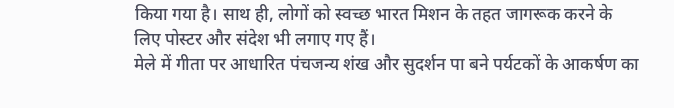किया गया है। साथ ही, लोगों को स्वच्छ भारत मिशन के तहत जागरूक करने के लिए पोस्टर और संदेश भी लगाए गए हैं।
मेले में गीता पर आधारित पंचजन्य शंख और सुदर्शन पा बने पर्यटकों के आकर्षण का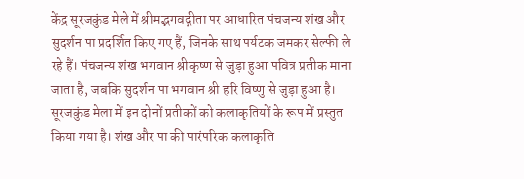केंद्र सूरजकुंड मेले में श्रीमद्भगवद्गीता पर आधारित पंचजन्य शंख और सुदर्शन पा प्रदर्शित किए गए हैं, जिनके साथ पर्यटक जमकर सेल्फी ले रहे हैं। पंचजन्य शंख भगवान श्रीकृष्ण से जुड़ा हुआ पवित्र प्रतीक माना जाता है, जबकि सुदर्शन पा भगवान श्री हरि विष्णु से जुड़ा हुआ है। सूरजकुंड मेला में इन दोनों प्रतीकों को कलाकृतियों के रूप में प्रस्तुत किया गया है। शंख और पा की पारंपरिक कलाकृति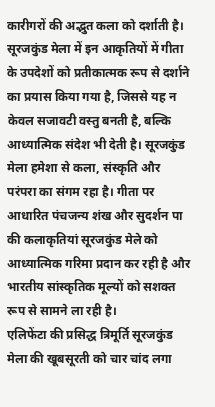कारीगरों की अद्भुत कला को दर्शाती है। सूरजकुंड मेला में इन आकृतियों में गीता के उपदेशों को प्रतीकात्मक रूप से दर्शाने का प्रयास किया गया है, जिससे यह न केवल सजावटी वस्तु बनती है, बल्कि आध्यात्मिक संदेश भी देती है। सूरजकुंड मेला हमेशा से कला, संस्कृति और परंपरा का संगम रहा है। गीता पर आधारित पंचजन्य शंख और सुदर्शन पा की कलाकृतियां सूरजकुंड मेले को आध्यात्मिक गरिमा प्रदान कर रही है और भारतीय सांस्कृतिक मूल्यों को सशक्त रूप से सामने ला रही है।
एलिफेंटा की प्रसिद्ध त्रिमूर्ति सूरजकुंड मेला की खूबसूरती को चार चांद लगा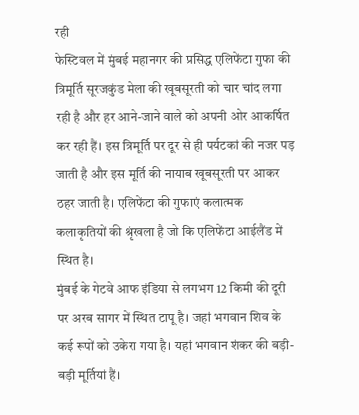रही
फेस्टिवल में मुंबई महानगर की प्रसिद्ध एलिफेंटा गुफा की त्रिमूर्ति सूरजकुंड मेला की खूबसूरती को चार चांद लगा रही है और हर आने-जाने वाले को अपनी ओर आकर्षित कर रही हैं। इस त्रिमूर्ति पर दूर से ही पर्यटकां की नजर पड़ जाती है और इस मूर्ति की नायाब खूबसूरती पर आकर ठहर जाती है। एलिफेंटा की गुफाएं कलात्मक कलाकृतियों की श्रृंखला है जो कि एलिफेंटा आईलैंड में स्थित है।
मुंबई के गेटवे आफ इंडिया से लगभग 12 किमी की दूरी पर अरब सागर में स्थित टापू है। जहां भगवान शिव के कई रूपों को उकेरा गया है। यहां भगवान शंकर की बड़ी-बड़ी मूर्तियां हैं।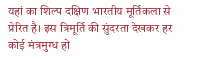यहां का शिल्प दक्षिण भारतीय मूर्तिकला से प्रेरित है। इस त्रिमूर्ति की सुंदरता देखकर हर कोई मंत्रमुग्ध हो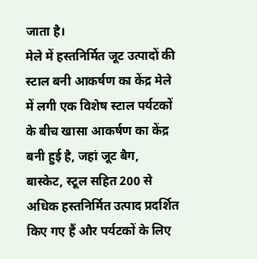जाता है।
मेले में हस्तनिर्मित जूट उत्पादों की स्टाल बनी आकर्षण का केंद्र मेले में लगी एक विशेष स्टाल पर्यटकों के बीच खासा आकर्षण का केंद्र बनी हुई है, जहां जूट बैग, बास्केट, स्टूल सहित 200 से अधिक हस्तनिर्मित उत्पाद प्रदर्शित किए गए हैं और पर्यटकों के लिए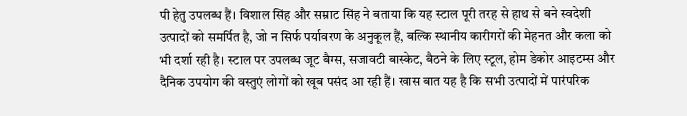पी हेतु उपलब्ध हैं। विशाल सिंह और सम्राट सिंह ने बताया कि यह स्टाल पूरी तरह से हाथ से बने स्वदेशी उत्पादों को समर्पित है, जो न सिर्फ पर्यावरण के अनुकूल हैं, बल्कि स्थानीय कारीगरों की मेहनत और कला को भी दर्शा रही है। स्टाल पर उपलब्ध जूट बैग्स, सजावटी बास्केट, बैठने के लिए स्टूल, होम डेकोर आइटम्स और दैनिक उपयोग की वस्तुएं लोगों को खूब पसंद आ रही हैं। खास बात यह है कि सभी उत्पादों में पारंपरिक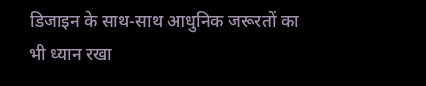डिजाइन के साथ-साथ आधुनिक जरूरतों का भी ध्यान रखा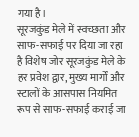गया है।
सूरजकुंड मेले में स्वच्छता और साफ-सफाई पर दिया जा रहा है विशेष जोर सूरजकुंड मेले के हर प्रवेश द्वार, मुख्य मार्गों और स्टालों के आसपास नियमित रूप से साफ-सफाई कराई जा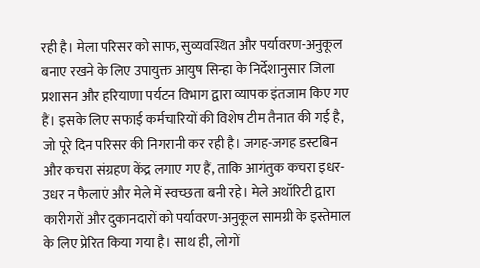रही है। मेला परिसर को साफ, सुव्यवस्थित और पर्यावरण-अनुकूल बनाए रखने के लिए उपायुक्त आयुष सिन्हा के निर्देशानुसार जिला प्रशासन और हरियाणा पर्यटन विभाग द्वारा व्यापक इंतजाम किए गए हैं। इसके लिए सफाई कर्मचारियों की विशेष टीम तैनात की गई है, जो पूरे दिन परिसर की निगरानी कर रही है। जगह-जगह डस्टबिन और कचरा संग्रहण केंद्र लगाए गए हैं, ताकि आगंतुक कचरा इधर-उधर न फैलाएं और मेले में स्वच्छता बनी रहे। मेले अथॉरिटी द्वारा कारीगरों और दुकानदारों को पर्यावरण-अनुकूल सामग्री के इस्तेमाल के लिए प्रेरित किया गया है। साथ ही, लोगों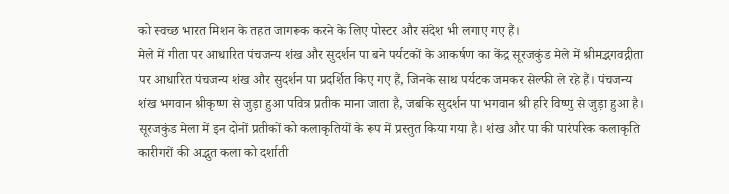को स्वच्छ भारत मिशन के तहत जागरूक करने के लिए पोस्टर और संदेश भी लगाए गए हैं।
मेले में गीता पर आधारित पंचजन्य शंख और सुदर्शन पा बने पर्यटकों के आकर्षण का केंद्र सूरजकुंड मेले में श्रीमद्भगवद्गीता पर आधारित पंचजन्य शंख और सुदर्शन पा प्रदर्शित किए गए हैं, जिनके साथ पर्यटक जमकर सेल्फी ले रहे हैं। पंचजन्य शंख भगवान श्रीकृष्ण से जुड़ा हुआ पवित्र प्रतीक माना जाता है, जबकि सुदर्शन पा भगवान श्री हरि विष्णु से जुड़ा हुआ है। सूरजकुंड मेला में इन दोनों प्रतीकों को कलाकृतियों के रूप में प्रस्तुत किया गया है। शंख और पा की पारंपरिक कलाकृति कारीगरों की अद्भुत कला को दर्शाती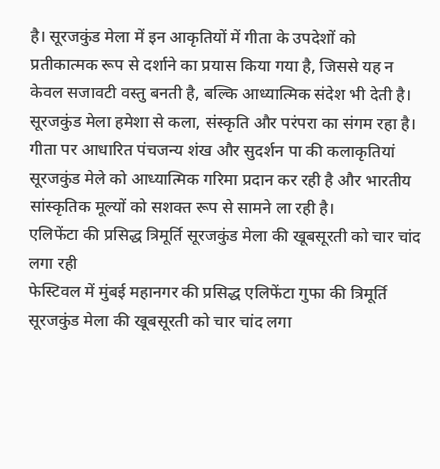है। सूरजकुंड मेला में इन आकृतियों में गीता के उपदेशों को प्रतीकात्मक रूप से दर्शाने का प्रयास किया गया है, जिससे यह न केवल सजावटी वस्तु बनती है, बल्कि आध्यात्मिक संदेश भी देती है। सूरजकुंड मेला हमेशा से कला, संस्कृति और परंपरा का संगम रहा है। गीता पर आधारित पंचजन्य शंख और सुदर्शन पा की कलाकृतियां सूरजकुंड मेले को आध्यात्मिक गरिमा प्रदान कर रही है और भारतीय सांस्कृतिक मूल्यों को सशक्त रूप से सामने ला रही है।
एलिफेंटा की प्रसिद्ध त्रिमूर्ति सूरजकुंड मेला की खूबसूरती को चार चांद लगा रही
फेस्टिवल में मुंबई महानगर की प्रसिद्ध एलिफेंटा गुफा की त्रिमूर्ति सूरजकुंड मेला की खूबसूरती को चार चांद लगा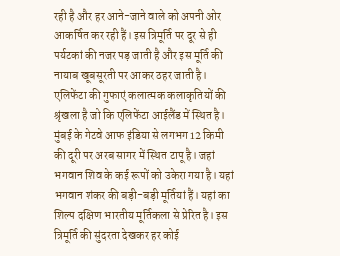रही है और हर आने-जाने वाले को अपनी ओर आकर्षित कर रही हैं। इस त्रिमूर्ति पर दूर से ही पर्यटकां की नजर पड़ जाती है और इस मूर्ति की नायाब खूबसूरती पर आकर ठहर जाती है। एलिफेंटा की गुफाएं कलात्मक कलाकृतियों की श्रृंखला है जो कि एलिफेंटा आईलैंड में स्थित है।
मुंबई के गेटवे आफ इंडिया से लगभग 12 किमी की दूरी पर अरब सागर में स्थित टापू है। जहां भगवान शिव के कई रूपों को उकेरा गया है। यहां भगवान शंकर की बड़ी-बड़ी मूर्तियां हैं। यहां का शिल्प दक्षिण भारतीय मूर्तिकला से प्रेरित है। इस त्रिमूर्ति की सुंदरता देखकर हर कोई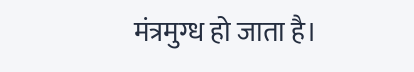मंत्रमुग्ध हो जाता है।